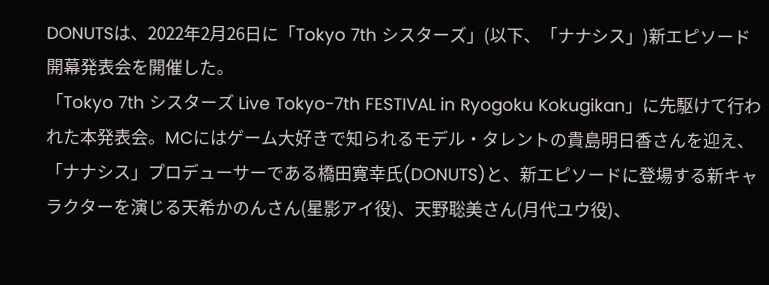DONUTSは、2022年2月26日に「Tokyo 7th シスターズ」(以下、「ナナシス」)新エピソード開幕発表会を開催した。
「Tokyo 7th シスターズ Live Tokyo-7th FESTIVAL in Ryogoku Kokugikan」に先駆けて行われた本発表会。MCにはゲーム大好きで知られるモデル・タレントの貴島明日香さんを迎え、「ナナシス」プロデューサーである橋田寛幸氏(DONUTS)と、新エピソードに登場する新キャラクターを演じる天希かのんさん(星影アイ役)、天野聡美さん(月代ユウ役)、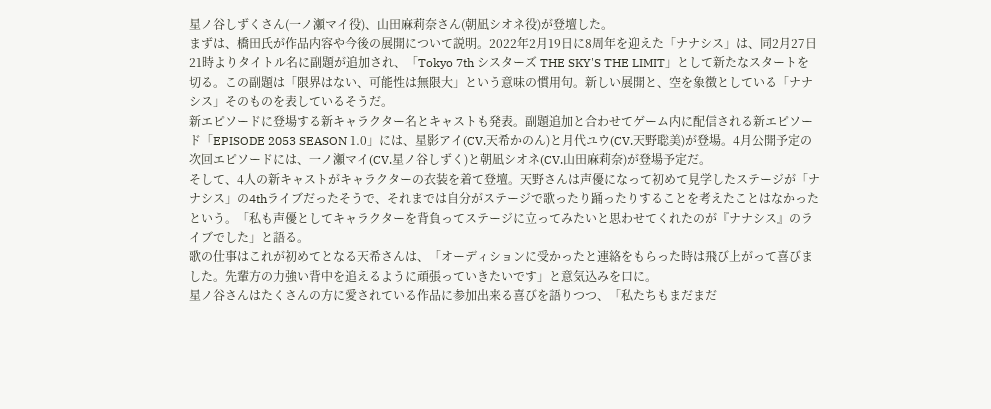星ノ谷しずくさん(一ノ瀬マイ役)、山田麻莉奈さん(朝凪シオネ役)が登壇した。
まずは、橋田氏が作品内容や今後の展開について説明。2022年2月19日に8周年を迎えた「ナナシス」は、同2月27日21時よりタイトル名に副題が追加され、「Tokyo 7th シスターズ THE SKY'S THE LIMIT」として新たなスタートを切る。この副題は「限界はない、可能性は無限大」という意味の慣用句。新しい展開と、空を象徴としている「ナナシス」そのものを表しているそうだ。
新エピソードに登場する新キャラクター名とキャストも発表。副題追加と合わせてゲーム内に配信される新エピソード「EPISODE 2053 SEASON 1.0」には、星影アイ(CV.天希かのん)と月代ユウ(CV.天野聡美)が登場。4月公開予定の次回エピソードには、一ノ瀬マイ(CV.星ノ谷しずく)と朝凪シオネ(CV.山田麻莉奈)が登場予定だ。
そして、4人の新キャストがキャラクターの衣装を着て登壇。天野さんは声優になって初めて見学したステージが「ナナシス」の4thライブだったそうで、それまでは自分がステージで歌ったり踊ったりすることを考えたことはなかったという。「私も声優としてキャラクターを背負ってステージに立ってみたいと思わせてくれたのが『ナナシス』のライブでした」と語る。
歌の仕事はこれが初めてとなる天希さんは、「オーディションに受かったと連絡をもらった時は飛び上がって喜びました。先輩方の力強い背中を追えるように頑張っていきたいです」と意気込みを口に。
星ノ谷さんはたくさんの方に愛されている作品に参加出来る喜びを語りつつ、「私たちもまだまだ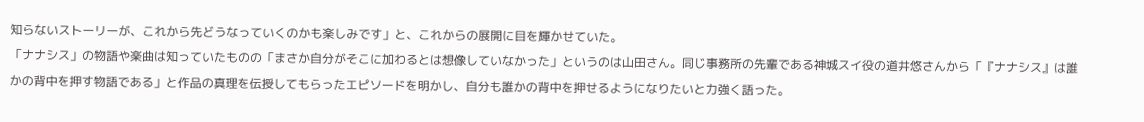知らないストーリーが、これから先どうなっていくのかも楽しみです」と、これからの展開に目を輝かせていた。
「ナナシス」の物語や楽曲は知っていたものの「まさか自分がそこに加わるとは想像していなかった」というのは山田さん。同じ事務所の先輩である神城スイ役の道井悠さんから「『ナナシス』は誰かの背中を押す物語である」と作品の真理を伝授してもらったエピソードを明かし、自分も誰かの背中を押せるようになりたいと力強く語った。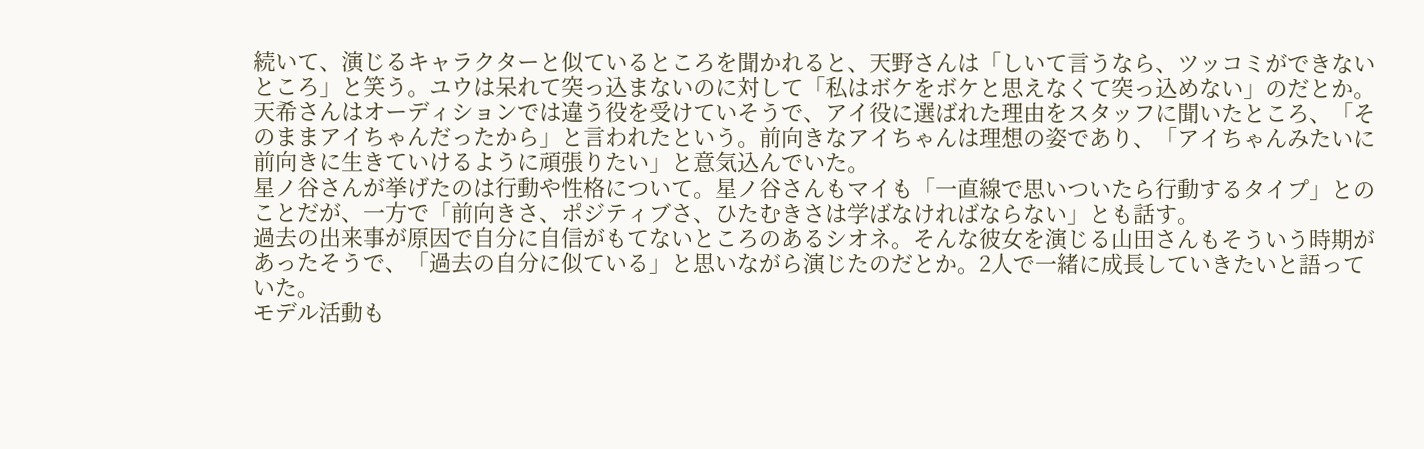続いて、演じるキャラクターと似ているところを聞かれると、天野さんは「しいて言うなら、ツッコミができないところ」と笑う。ユウは呆れて突っ込まないのに対して「私はボケをボケと思えなくて突っ込めない」のだとか。
天希さんはオーディションでは違う役を受けていそうで、アイ役に選ばれた理由をスタッフに聞いたところ、「そのままアイちゃんだったから」と言われたという。前向きなアイちゃんは理想の姿であり、「アイちゃんみたいに前向きに生きていけるように頑張りたい」と意気込んでいた。
星ノ谷さんが挙げたのは行動や性格について。星ノ谷さんもマイも「一直線で思いついたら行動するタイプ」とのことだが、一方で「前向きさ、ポジティブさ、ひたむきさは学ばなければならない」とも話す。
過去の出来事が原因で自分に自信がもてないところのあるシオネ。そんな彼女を演じる山田さんもそういう時期があったそうで、「過去の自分に似ている」と思いながら演じたのだとか。2人で一緒に成長していきたいと語っていた。
モデル活動も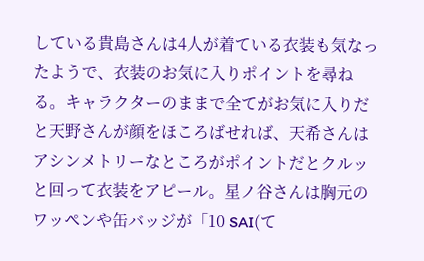している貴島さんは4人が着ている衣装も気なったようで、衣装のお気に入りポイントを尋ねる。キャラクターのままで全てがお気に入りだと天野さんが顔をほころばせれば、天希さんはアシンメトリーなところがポイントだとクルッと回って衣装をアピール。星ノ谷さんは胸元のワッペンや缶バッジが「10 SAI(て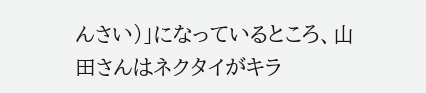んさい)」になっているところ、山田さんはネクタイがキラ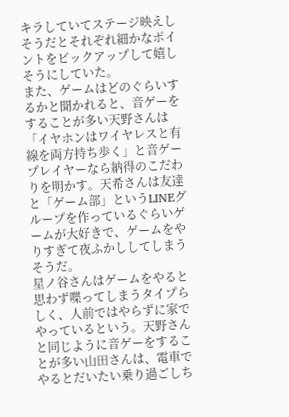キラしていてステージ映えしそうだとそれぞれ細かなポイントをピックアップして嬉しそうにしていた。
また、ゲームはどのぐらいするかと聞かれると、音ゲーをすることが多い天野さんは「イヤホンはワイヤレスと有線を両方持ち歩く」と音ゲープレイヤーなら納得のこだわりを明かす。天希さんは友達と「ゲーム部」というLINEグループを作っているぐらいゲームが大好きで、ゲームをやりすぎて夜ふかししてしまうそうだ。
星ノ谷さんはゲームをやると思わず喋ってしまうタイプらしく、人前ではやらずに家でやっているという。天野さんと同じように音ゲーをすることが多い山田さんは、電車でやるとだいたい乗り過ごしち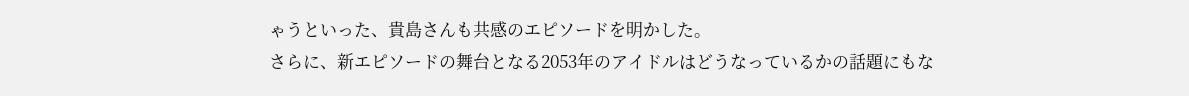ゃうといった、貴島さんも共感のエピソードを明かした。
さらに、新エピソードの舞台となる2053年のアイドルはどうなっているかの話題にもな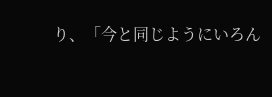り、「今と同じようにいろん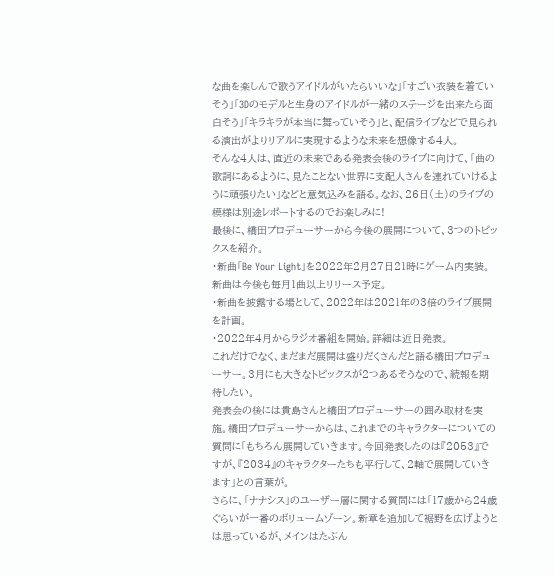な曲を楽しんで歌うアイドルがいたらいいな」「すごい衣装を着ていそう」「3Dのモデルと生身のアイドルが一緒のステージを出来たら面白そう」「キラキラが本当に舞っていそう」と、配信ライブなどで見られる演出がよりリアルに実現するような未来を想像する4人。
そんな4人は、直近の未来である発表会後のライブに向けて、「曲の歌詞にあるように、見たことない世界に支配人さんを連れていけるように頑張りたい」などと意気込みを語る。なお、26日(土)のライブの模様は別途レポートするのでお楽しみに!
最後に、橋田プロデューサーから今後の展開について、3つのトピックスを紹介。
・新曲「Be Your Light」を2022年2月27日21時にゲーム内実装。新曲は今後も毎月1曲以上リリース予定。
・新曲を披露する場として、2022年は2021年の3倍のライブ展開を計画。
・2022年4月からラジオ番組を開始。詳細は近日発表。
これだけでなく、まだまだ展開は盛りだくさんだと語る橋田プロデューサー。3月にも大きなトピックスが2つあるそうなので、続報を期待したい。
発表会の後には貴島さんと橋田プロデューサーの囲み取材を実施。橋田プロデューサーからは、これまでのキャラクターについての質問に「もちろん展開していきます。今回発表したのは『2053』ですが、『2034』のキャラクターたちも平行して、2軸で展開していきます」との言葉が。
さらに、「ナナシス」のユーザー層に関する質問には「17歳から24歳ぐらいが一番のボリュームゾーン。新章を追加して裾野を広げようとは思っているが、メインはたぶん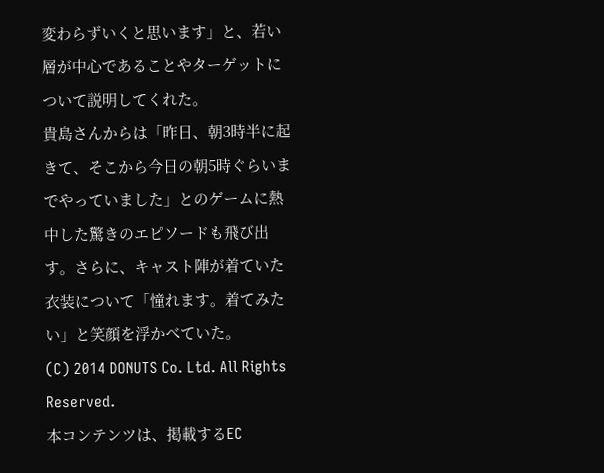変わらずいくと思います」と、若い層が中心であることやターゲットについて説明してくれた。
貴島さんからは「昨日、朝3時半に起きて、そこから今日の朝5時ぐらいまでやっていました」とのゲームに熱中した驚きのエピソードも飛び出す。さらに、キャスト陣が着ていた衣装について「憧れます。着てみたい」と笑顔を浮かべていた。
(C) 2014 DONUTS Co. Ltd. All Rights Reserved.
本コンテンツは、掲載するEC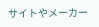サイトやメーカー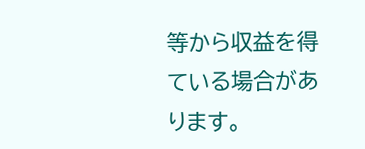等から収益を得ている場合があります。